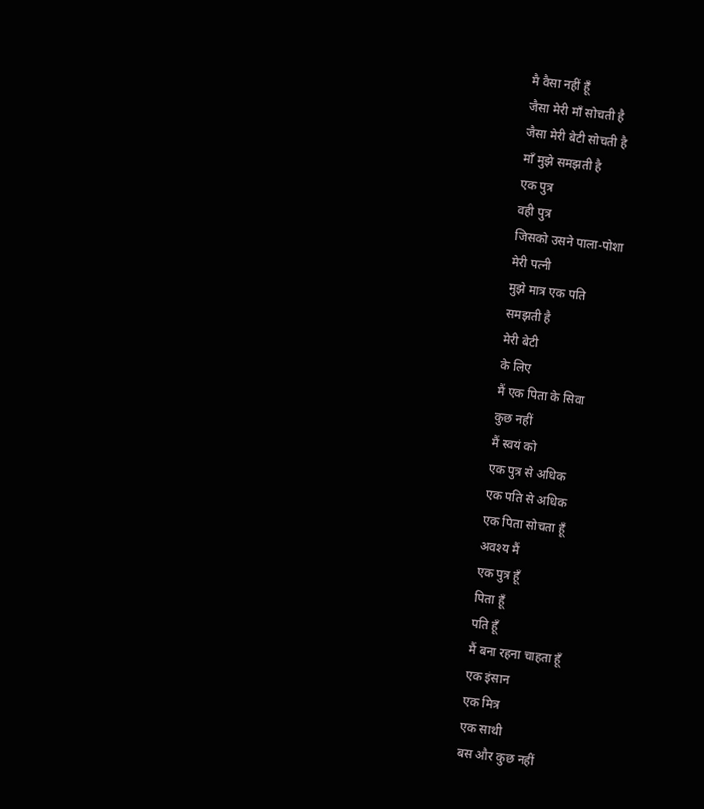मै वैसा नहीं हूँ
जैसा मेरी माँ सोचती है
जैसा मेरी बेटी सोचती है
माँ मुझे समझती है
एक पुत्र
वही पुत्र
जिसको उसने पाला-पोशा
मेरी पत्नी
मुझे मात्र एक पति
समझती है
मेरी बेटी
के लिए
मैं एक पिता के सिवा
कुछ नहीं
मैं स्वयं को
एक पुत्र से अधिक
एक पति से अधिक
एक पिता सोचता हूँ
अवश्य मैं
एक पुत्र हूँ
पिता हूँ
पति हूँ
मैं बना रहना चाहता हूँ
एक इंसान
एक मित्र
एक साथी
बस और कुछ नहीं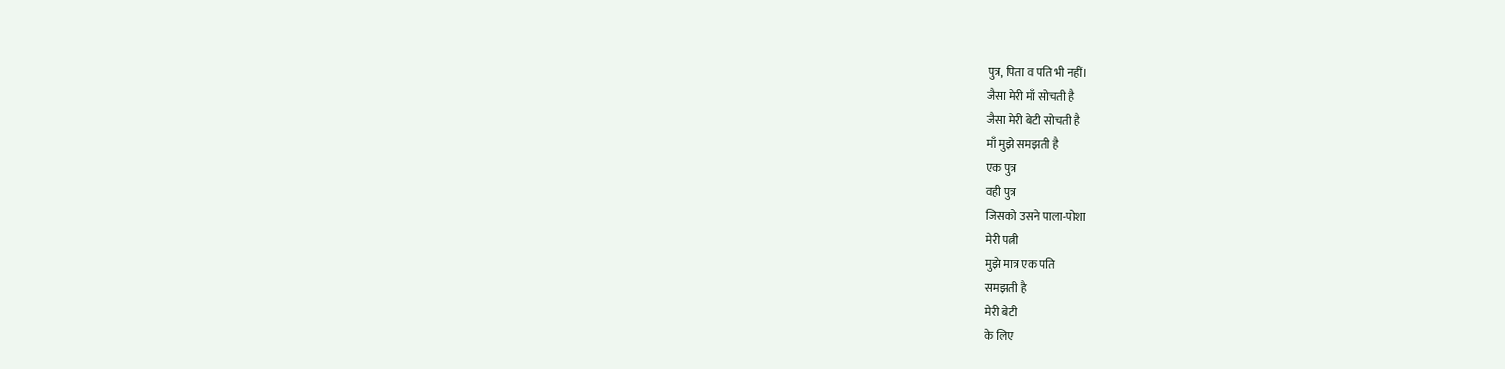पुत्र, पिता व पति भी नहीं।
जैसा मेरी माँ सोचती है
जैसा मेरी बेटी सोचती है
माँ मुझे समझती है
एक पुत्र
वही पुत्र
जिसको उसने पाला-पोशा
मेरी पत्नी
मुझे मात्र एक पति
समझती है
मेरी बेटी
के लिए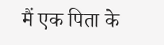मैं एक पिता के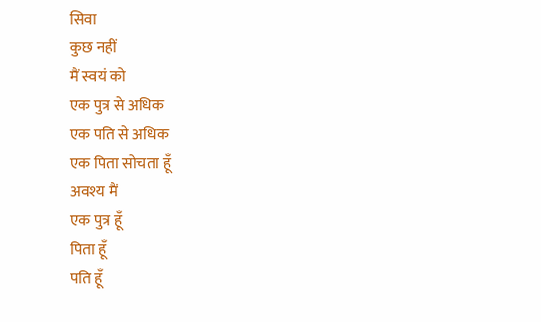सिवा
कुछ नहीं
मैं स्वयं को
एक पुत्र से अधिक
एक पति से अधिक
एक पिता सोचता हूँ
अवश्य मैं
एक पुत्र हूँ
पिता हूँ
पति हूँ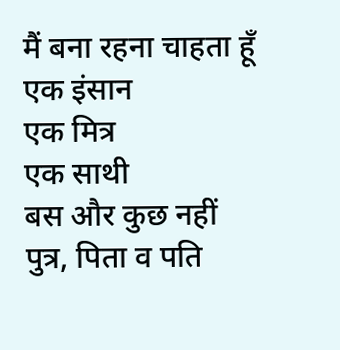मैं बना रहना चाहता हूँ
एक इंसान
एक मित्र
एक साथी
बस और कुछ नहीं
पुत्र, पिता व पति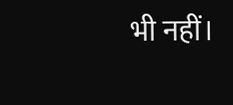भी नहीं।